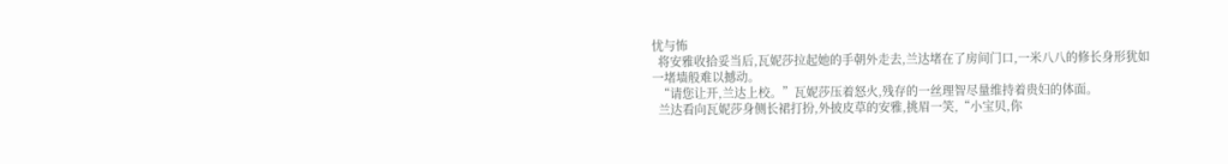忧与怖
  将安雅收拾妥当后,瓦妮莎拉起她的手朝外走去,兰达堵在了房间门口,一米八八的修长身形犹如一堵墙般难以撼动。
  “请您让开,兰达上校。”瓦妮莎压着怒火,残存的一丝理智尽量维持着贵妇的体面。
  兰达看向瓦妮莎身侧长裙打扮,外披皮草的安雅,挑眉一笑,“小宝贝,你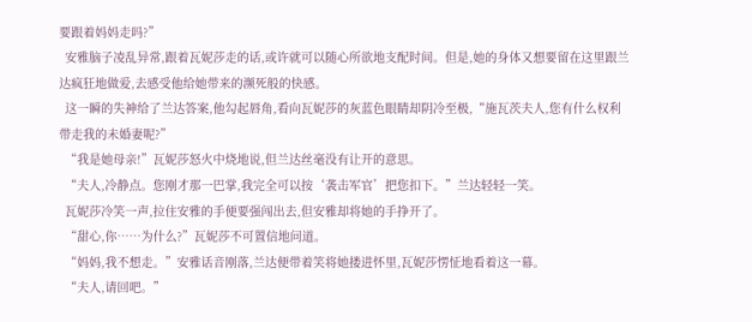要跟着妈妈走吗?”
  安雅脑子凌乱异常,跟着瓦妮莎走的话,或许就可以随心所欲地支配时间。但是,她的身体又想要留在这里跟兰达疯狂地做爱,去感受他给她带来的濒死般的快感。
  这一瞬的失神给了兰达答案,他勾起唇角,看向瓦妮莎的灰蓝色眼睛却阴冷至极,“施瓦茨夫人,您有什么权利带走我的未婚妻呢?”
  “我是她母亲!”瓦妮莎怒火中烧地说,但兰达丝毫没有让开的意思。
  “夫人,冷静点。您刚才那一巴掌,我完全可以按‘袭击军官’把您扣下。”兰达轻轻一笑。
  瓦妮莎冷笑一声,拉住安雅的手便要强闯出去,但安雅却将她的手挣开了。
  “甜心,你……为什么?”瓦妮莎不可置信地问道。
  “妈妈,我不想走。”安雅话音刚落,兰达便带着笑将她搂进怀里,瓦妮莎愣怔地看着这一幕。
  “夫人,请回吧。”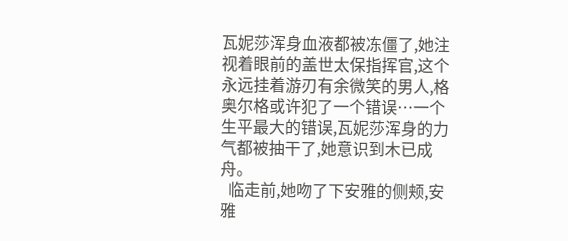瓦妮莎浑身血液都被冻僵了,她注视着眼前的盖世太保指挥官,这个永远挂着游刃有余微笑的男人,格奥尔格或许犯了一个错误…一个生平最大的错误,瓦妮莎浑身的力气都被抽干了,她意识到木已成舟。
  临走前,她吻了下安雅的侧颊,安雅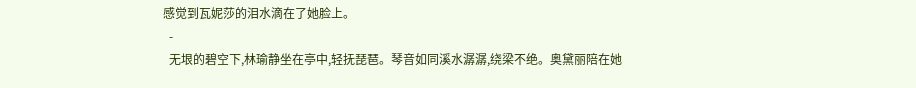感觉到瓦妮莎的泪水滴在了她脸上。
  -
  无垠的碧空下,林瑜静坐在亭中,轻抚琵琶。琴音如同溪水潺潺,绕梁不绝。奥黛丽陪在她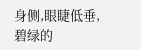身侧,眼睫低垂,碧绿的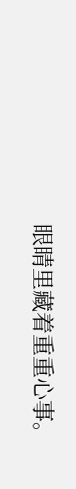眼睛里藏着重重心事。